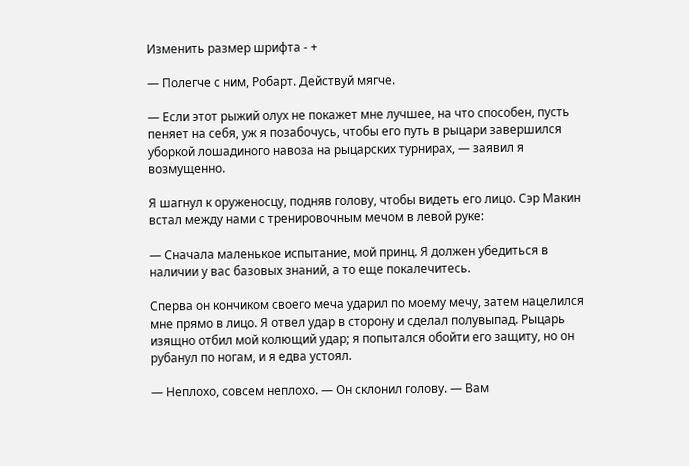Изменить размер шрифта - +

— Полегче с ним, Робарт. Действуй мягче.

— Если этот рыжий олух не покажет мне лучшее, на что способен, пусть пеняет на себя, уж я позабочусь, чтобы его путь в рыцари завершился уборкой лошадиного навоза на рыцарских турнирах, — заявил я возмущенно.

Я шагнул к оруженосцу, подняв голову, чтобы видеть его лицо. Сэр Макин встал между нами с тренировочным мечом в левой руке:

— Сначала маленькое испытание, мой принц. Я должен убедиться в наличии у вас базовых знаний, а то еще покалечитесь.

Сперва он кончиком своего меча ударил по моему мечу, затем нацелился мне прямо в лицо. Я отвел удар в сторону и сделал полувыпад. Рыцарь изящно отбил мой колющий удар; я попытался обойти его защиту, но он рубанул по ногам, и я едва устоял.

— Неплохо, совсем неплохо. — Он склонил голову. — Вам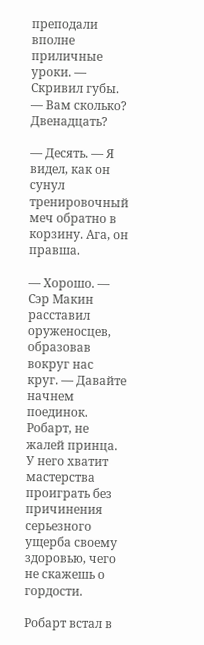преподали вполне приличные уроки. — Скривил губы. — Вам сколько? Двенадцать?

— Десять. — Я видел, как он сунул тренировочный меч обратно в корзину. Ага, он правша.

— Хорошо. — Сэр Макин расставил оруженосцев, образовав вокруг нас круг. — Давайте начнем поединок. Робарт, не жалей принца. У него хватит мастерства проиграть без причинения серьезного ущерба своему здоровью, чего не скажешь о гордости.

Робарт встал в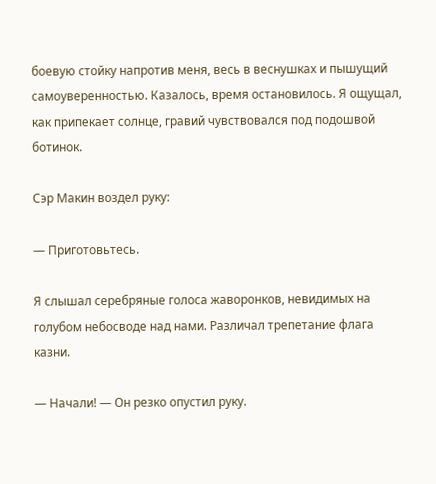боевую стойку напротив меня, весь в веснушках и пышущий самоуверенностью. Казалось, время остановилось. Я ощущал, как припекает солнце, гравий чувствовался под подошвой ботинок.

Сэр Макин воздел руку:

— Приготовьтесь.

Я слышал серебряные голоса жаворонков, невидимых на голубом небосводе над нами. Различал трепетание флага казни.

— Начали! — Он резко опустил руку.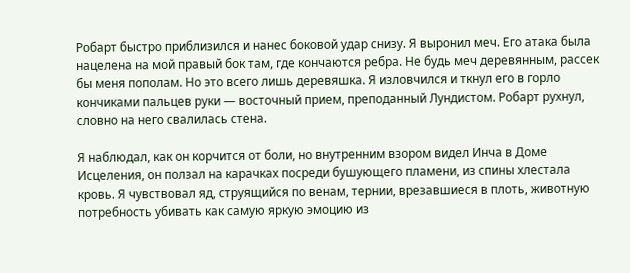Робарт быстро приблизился и нанес боковой удар снизу. Я выронил меч. Его атака была нацелена на мой правый бок там, где кончаются ребра. Не будь меч деревянным, рассек бы меня пополам. Но это всего лишь деревяшка. Я изловчился и ткнул его в горло кончиками пальцев руки — восточный прием, преподанный Лундистом. Робарт рухнул, словно на него свалилась стена.

Я наблюдал, как он корчится от боли, но внутренним взором видел Инча в Доме Исцеления, он ползал на карачках посреди бушующего пламени, из спины хлестала кровь. Я чувствовал яд, струящийся по венам, тернии, врезавшиеся в плоть, животную потребность убивать как самую яркую эмоцию из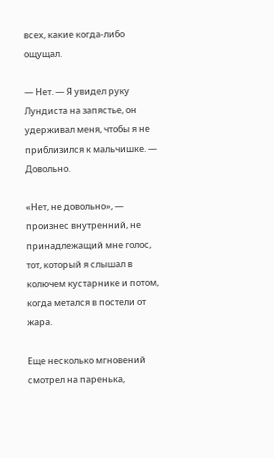всех, какие когда-либо ощущал.

— Нет. — Я увидел руку Лундиста на запястье, он удерживал меня, чтобы я не приблизился к мальчишке. — Довольно.

«Нет, не довольно», — произнес внутренний, не принадлежащий мне голос, тот, который я слышал в колючем кустарнике и потом, когда метался в постели от жара.

Еще несколько мгновений смотрел на паренька,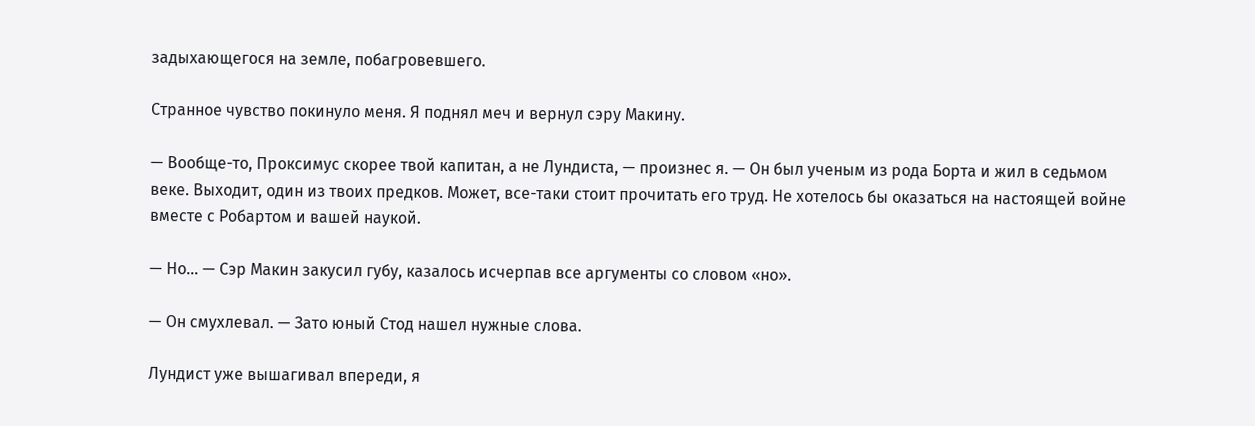задыхающегося на земле, побагровевшего.

Странное чувство покинуло меня. Я поднял меч и вернул сэру Макину.

— Вообще-то, Проксимус скорее твой капитан, а не Лундиста, — произнес я. — Он был ученым из рода Борта и жил в седьмом веке. Выходит, один из твоих предков. Может, все-таки стоит прочитать его труд. Не хотелось бы оказаться на настоящей войне вместе с Робартом и вашей наукой.

— Но… — Сэр Макин закусил губу, казалось исчерпав все аргументы со словом «но».

— Он смухлевал. — Зато юный Стод нашел нужные слова.

Лундист уже вышагивал впереди, я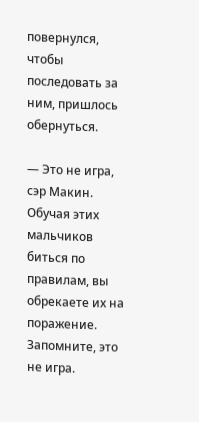повернулся, чтобы последовать за ним, пришлось обернуться.

— Это не игра, сэр Макин. Обучая этих мальчиков биться по правилам, вы обрекаете их на поражение. Запомните, это не игра.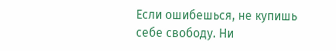Если ошибешься, не купишь себе свободу. Ни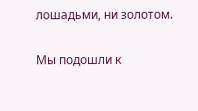лошадьми, ни золотом.

Мы подошли к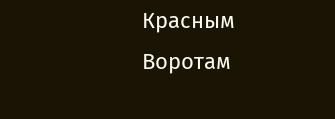Красным Воротам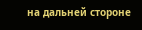на дальней стороне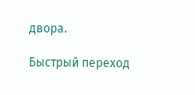двора.

Быстрый переход